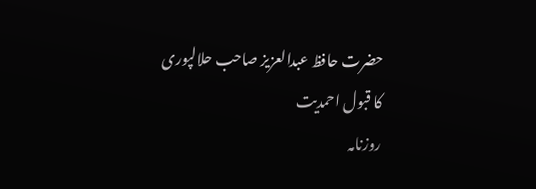حضرت حافظ عبدالعزیز صاحب حلالپوری کا قبول احمدیت
روزنامہ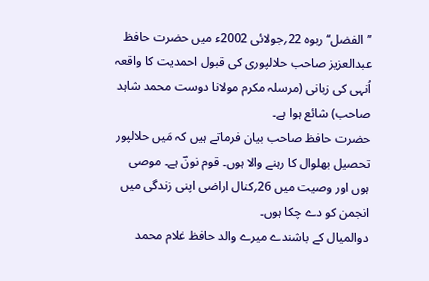’’الفضل‘‘ ربوہ 22؍جولائی 2002ء میں حضرت حافظ عبدالعزیز صاحب حلالپوری کی قبول احمدیت کا واقعہ اُنہی کی زبانی (مرسلہ مکرم مولانا دوست محمد شاہد صاحب) شائع ہوا ہے۔
حضرت حافظ صاحب بیان فرماتے ہیں کہ مَیں حلالپور تحصیل بھلوال کا رہنے والا ہوں۔ قوم نونؔ ہے۔ موصی ہوں اور وصیت میں 26؍کنال اراضی اپنی زندگی میں انجمن کو دے چکا ہوں۔
دوالمیال کے باشندے میرے والد حافظ غلام محمد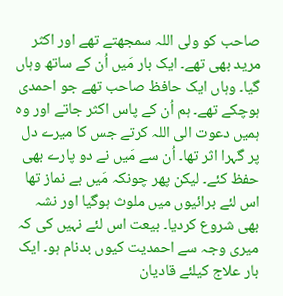صاحب کو ولی اللہ سمجھتے تھے اور اکثر مرید بھی تھے۔ ایک بار مَیں اُن کے ساتھ وہاں گیا۔ وہاں ایک حافظ صاحب تھے جو احمدی ہوچکے تھے۔ ہم اُن کے پاس اکثر جاتے اور وہ ہمیں دعوت الی اللہ کرتے جس کا میرے دل پر گہرا اثر تھا۔ اُن سے مَیں نے دو پارے بھی حفظ کئے۔ لیکن پھر چونکہ مَیں بے نماز تھا اس لئے برائیوں میں ملوث ہوگیا اور نشہ بھی شروع کردیا۔ بیعت اس لئے نہیں کی کہ میری وجہ سے احمدیت کیوں بدنام ہو۔ ایک بار علاج کیلئے قادیان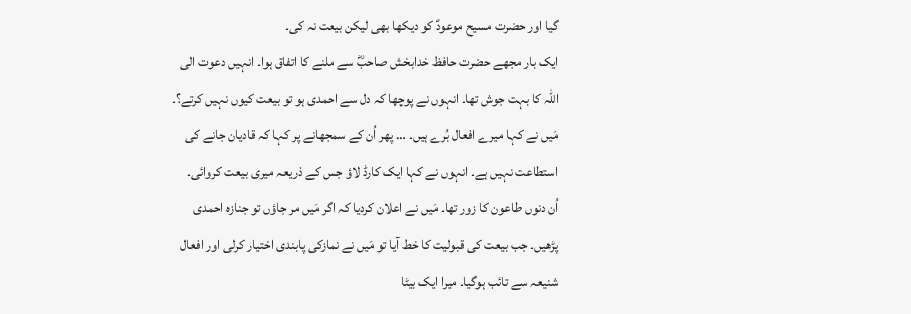گیا اور حضرت مسیح موعودؑ کو دیکھا بھی لیکن بیعت نہ کی۔
ایک بار مجھے حضرت حافظ خدابخش صاحبؓ سے ملنے کا اتفاق ہوا۔ انہیں دعوت الی اللہ کا بہت جوش تھا۔ انہوں نے پوچھا کہ دل سے احمدی ہو تو بیعت کیوں نہیں کرتے؟۔ مَیں نے کہا میرے افعال بُرے ہیں۔ … پھر اُن کے سمجھانے پر کہا کہ قادیان جانے کی استطاعت نہیں ہے۔ انہوں نے کہا ایک کارڈ لاؤ جس کے ذریعہ میری بیعت کروائی۔
اُن دنوں طاعون کا زور تھا۔ مَیں نے اعلان کردیا کہ اگر مَیں مر جاؤں تو جنازہ احمدی پڑھیں۔ جب بیعت کی قبولیت کا خط آیا تو مَیں نے نمازکی پابندی اختیار کرلی اور افعال شنیعہ سے تائب ہوگیا۔ میرا ایک بیٹا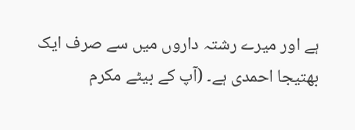ہے اور میرے رشتہ داروں میں سے صرف ایک بھتیجا احمدی ہے۔ (آپ کے بیٹے مکرم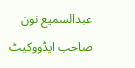عبدالسمیع نون صاحب ایڈووکیٹ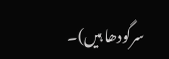سرگودھا ہیں)۔